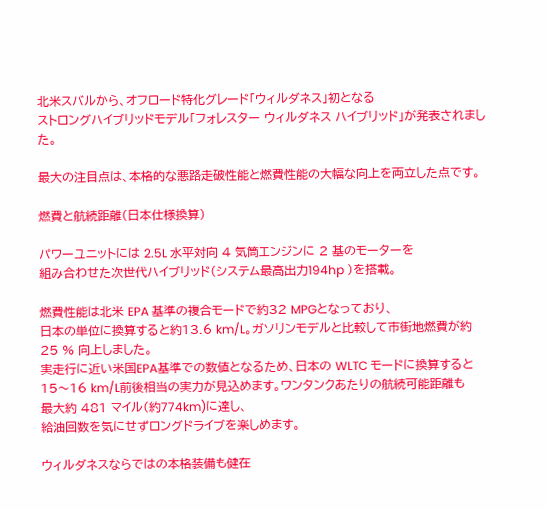北米スバルから、オフロード特化グレード「ウィルダネス」初となる
ストロングハイブリッドモデル「フォレスター ウィルダネス ハイブリッド」が発表されました。

最大の注目点は、本格的な悪路走破性能と燃費性能の大幅な向上を両立した点です。

燃費と航続距離(日本仕様換算)

パワーユニットには 2.5L 水平対向 4 気筒エンジンに 2 基のモーターを
組み合わせた次世代ハイブリッド(システム最高出力194hp )を搭載。

燃費性能は北米 EPA 基準の複合モードで約32 MPGとなっており、
日本の単位に換算すると約13.6 km/L。ガソリンモデルと比較して市街地燃費が約 25 % 向上しました。
実走行に近い米国EPA基準での数値となるため、日本の WLTC モードに換算すると
15〜16 km/L前後相当の実力が見込めます。ワンタンクあたりの航続可能距離も
最大約 481 マイル(約774km)に達し、
給油回数を気にせずロングドライブを楽しめます。

ウィルダネスならではの本格装備も健在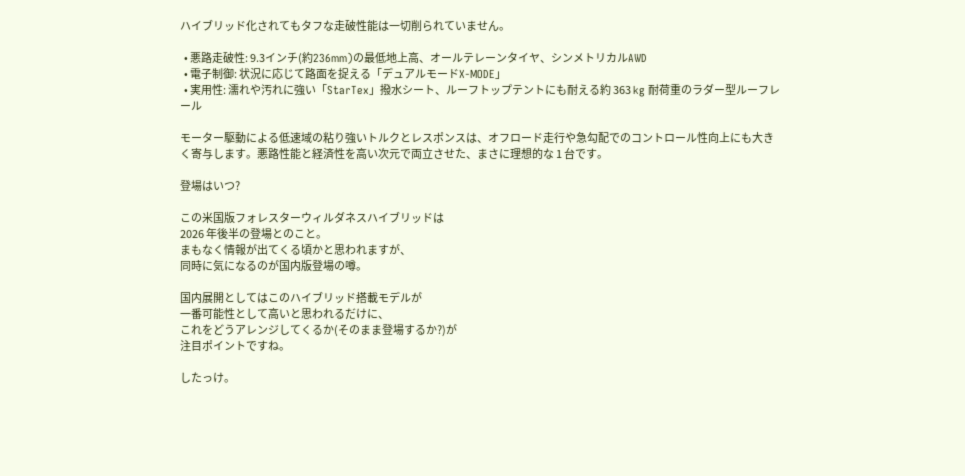ハイブリッド化されてもタフな走破性能は一切削られていません。

  • 悪路走破性: 9.3インチ(約236mm)の最低地上高、オールテレーンタイヤ、シンメトリカルAWD
  • 電子制御: 状況に応じて路面を捉える「デュアルモードX-MODE」
  • 実用性: 濡れや汚れに強い「StarTex」撥水シート、ルーフトップテントにも耐える約 363 kg 耐荷重のラダー型ルーフレール

モーター駆動による低速域の粘り強いトルクとレスポンスは、オフロード走行や急勾配でのコントロール性向上にも大きく寄与します。悪路性能と経済性を高い次元で両立させた、まさに理想的な 1 台です。

登場はいつ?

この米国版フォレスターウィルダネスハイブリッドは
2026 年後半の登場とのこと。
まもなく情報が出てくる頃かと思われますが、
同時に気になるのが国内版登場の噂。

国内展開としてはこのハイブリッド搭載モデルが
一番可能性として高いと思われるだけに、
これをどうアレンジしてくるか(そのまま登場するか?)が
注目ポイントですね。

したっけ。